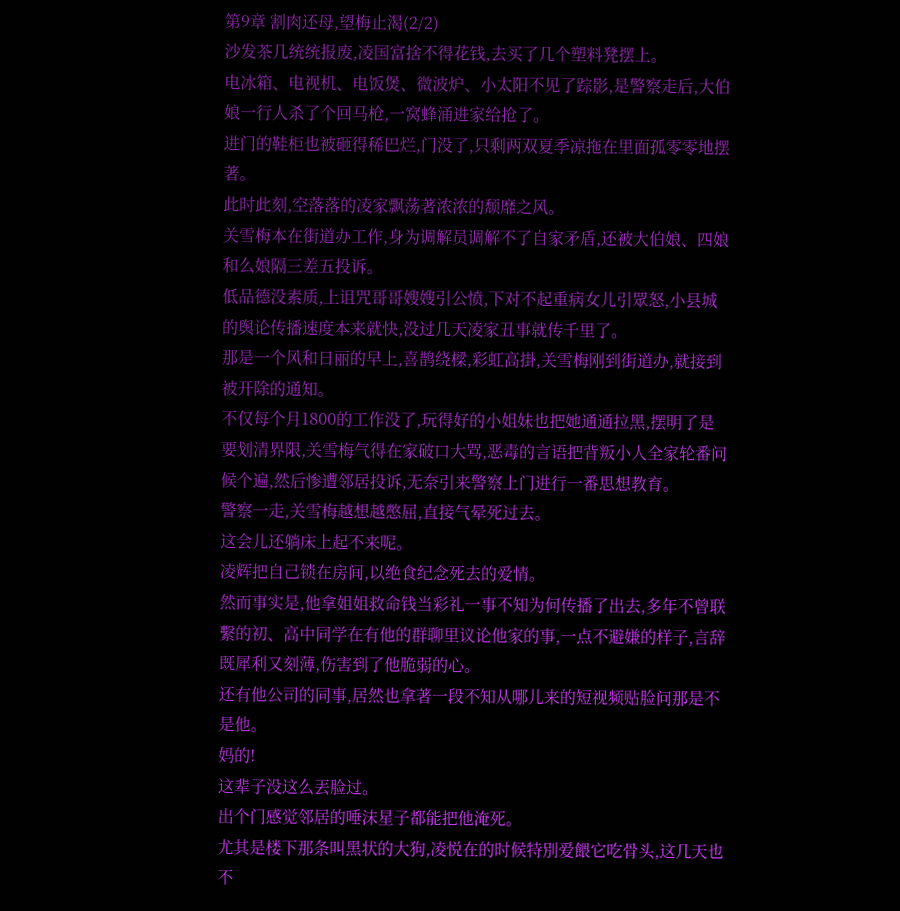第9章 割肉还母,望梅止渴(2/2)
沙发茶几统统报废,凌国富捨不得花钱,去买了几个塑料凳摆上。
电冰箱、电视机、电饭煲、微波炉、小太阳不见了踪影,是警察走后,大伯娘一行人杀了个回马枪,一窝蜂涌进家给抢了。
进门的鞋柜也被砸得稀巴烂,门没了,只剩两双夏季凉拖在里面孤零零地摆著。
此时此刻,空落落的凌家飘荡著浓浓的颓靡之风。
关雪梅本在街道办工作,身为调解员调解不了自家矛盾,还被大伯娘、四娘和么娘隔三差五投诉。
低品德没素质,上诅咒哥哥嫂嫂引公愤,下对不起重病女儿引眾怒,小县城的舆论传播速度本来就快,没过几天凌家丑事就传千里了。
那是一个风和日丽的早上,喜鹊绕樑,彩虹高掛,关雪梅刚到街道办,就接到被开除的通知。
不仅每个月1800的工作没了,玩得好的小姐妹也把她通通拉黑,摆明了是要划清界限,关雪梅气得在家破口大骂,恶毒的言语把背叛小人全家轮番问候个遍,然后惨遭邻居投诉,无奈引来警察上门进行一番思想教育。
警察一走,关雪梅越想越憋屈,直接气晕死过去。
这会儿还躺床上起不来呢。
凌辉把自己锁在房间,以绝食纪念死去的爱情。
然而事实是,他拿姐姐救命钱当彩礼一事不知为何传播了出去,多年不曾联繫的初、高中同学在有他的群聊里议论他家的事,一点不避嫌的样子,言辞既犀利又刻薄,伤害到了他脆弱的心。
还有他公司的同事,居然也拿著一段不知从哪儿来的短视频贴脸问那是不是他。
妈的!
这辈子没这么丟脸过。
出个门感觉邻居的唾沫星子都能把他淹死。
尤其是楼下那条叫黑状的大狗,凌悦在的时候特別爱餵它吃骨头,这几天也不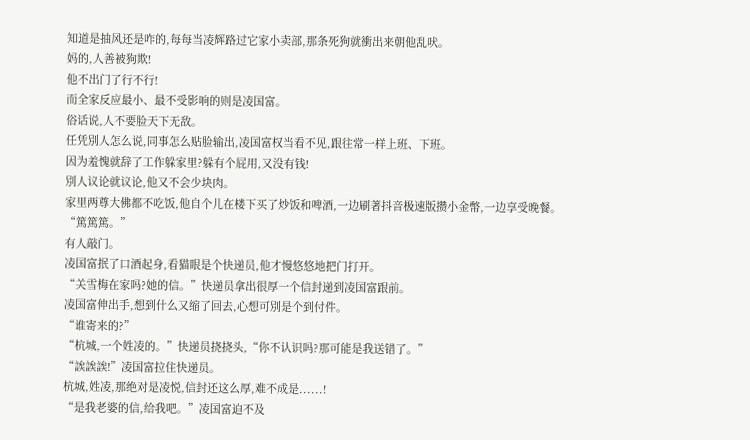知道是抽风还是咋的,每每当凌辉路过它家小卖部,那条死狗就衝出来朝他乱吠。
妈的,人善被狗欺!
他不出门了行不行!
而全家反应最小、最不受影响的则是凌国富。
俗话说,人不要脸天下无敌。
任凭別人怎么说,同事怎么贴脸输出,凌国富权当看不见,跟往常一样上班、下班。
因为羞愧就辞了工作躲家里?躲有个屁用,又没有钱!
別人议论就议论,他又不会少块肉。
家里两尊大佛都不吃饭,他自个儿在楼下买了炒饭和啤酒,一边刷著抖音极速版攒小金幣,一边享受晚餐。
“篤篤篤。”
有人敲门。
凌国富抿了口酒起身,看猫眼是个快递员,他才慢悠悠地把门打开。
“关雪梅在家吗?她的信。”快递员拿出很厚一个信封递到凌国富跟前。
凌国富伸出手,想到什么又缩了回去,心想可別是个到付件。
“谁寄来的?”
“杭城,一个姓凌的。”快递员挠挠头,“你不认识吗?那可能是我送错了。”
“誒誒誒!”凌国富拉住快递员。
杭城,姓凌,那绝对是凌悦,信封还这么厚,难不成是......!
“是我老婆的信,给我吧。”凌国富迫不及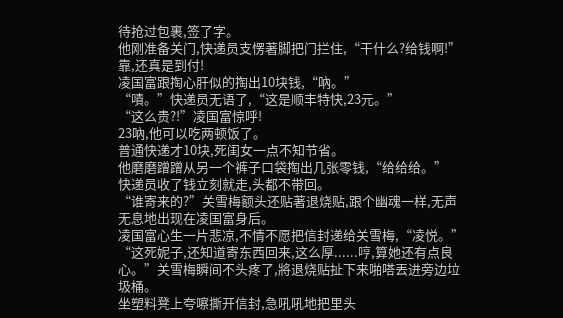待抢过包裹,签了字。
他刚准备关门,快递员支愣著脚把门拦住,“干什么?给钱啊!”
靠,还真是到付!
凌国富跟掏心肝似的掏出10块钱,“吶。”
“嘖。”快递员无语了,“这是顺丰特快,23元。”
“这么贵?!”凌国富惊呼!
23吶,他可以吃两顿饭了。
普通快递才10块,死闺女一点不知节省。
他磨磨蹭蹭从另一个裤子口袋掏出几张零钱,“给给给。”
快递员收了钱立刻就走,头都不带回。
“谁寄来的?”关雪梅额头还贴著退烧贴,跟个幽魂一样,无声无息地出现在凌国富身后。
凌国富心生一片悲凉,不情不愿把信封递给关雪梅,“凌悦。”
“这死妮子,还知道寄东西回来,这么厚......哼,算她还有点良心。”关雪梅瞬间不头疼了,將退烧贴扯下来啪嗒丟进旁边垃圾桶。
坐塑料凳上夸嚓撕开信封,急吼吼地把里头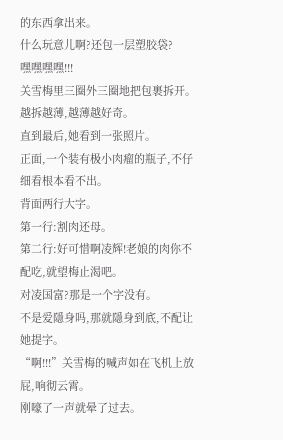的东西拿出来。
什么玩意儿啊?还包一层塑胶袋?
嘿嘿嘿嘿!!!
关雪梅里三圈外三圈地把包裹拆开。
越拆越薄,越薄越好奇。
直到最后,她看到一张照片。
正面,一个装有极小肉瘤的瓶子,不仔细看根本看不出。
背面两行大字。
第一行:割肉还母。
第二行:好可惜啊凌辉!老娘的肉你不配吃,就望梅止渴吧。
对凌国富?那是一个字没有。
不是爱隱身吗,那就隱身到底,不配让她提字。
“啊!!!”关雪梅的喊声如在飞机上放屁,响彻云霄。
刚嚎了一声就晕了过去。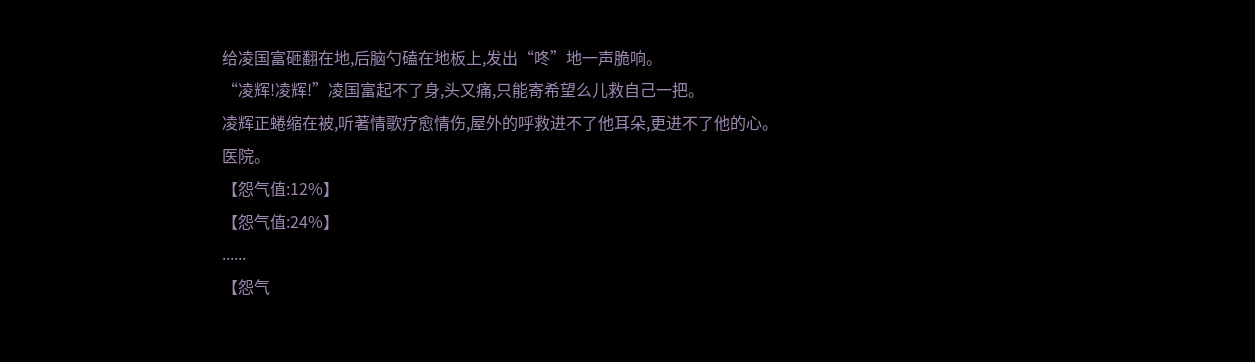给凌国富砸翻在地,后脑勺磕在地板上,发出“咚”地一声脆响。
“凌辉!凌辉!”凌国富起不了身,头又痛,只能寄希望么儿救自己一把。
凌辉正蜷缩在被,听著情歌疗愈情伤,屋外的呼救进不了他耳朵,更进不了他的心。
医院。
【怨气值:12%】
【怨气值:24%】
......
【怨气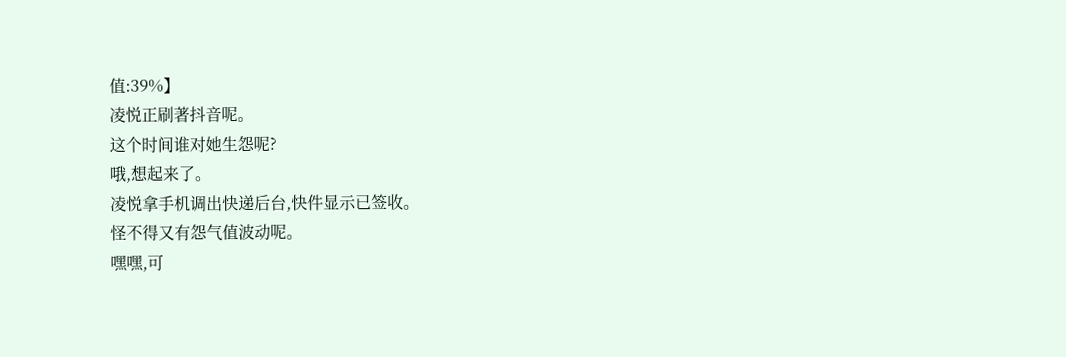值:39%】
凌悦正刷著抖音呢。
这个时间谁对她生怨呢?
哦,想起来了。
凌悦拿手机调出快递后台,快件显示已签收。
怪不得又有怨气值波动呢。
嘿嘿,可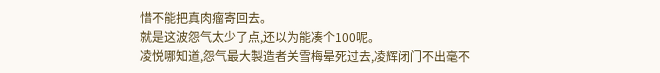惜不能把真肉瘤寄回去。
就是这波怨气太少了点,还以为能凑个100呢。
凌悦哪知道,怨气最大製造者关雪梅晕死过去,凌辉闭门不出毫不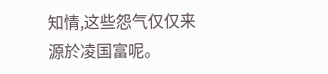知情,这些怨气仅仅来源於凌国富呢。